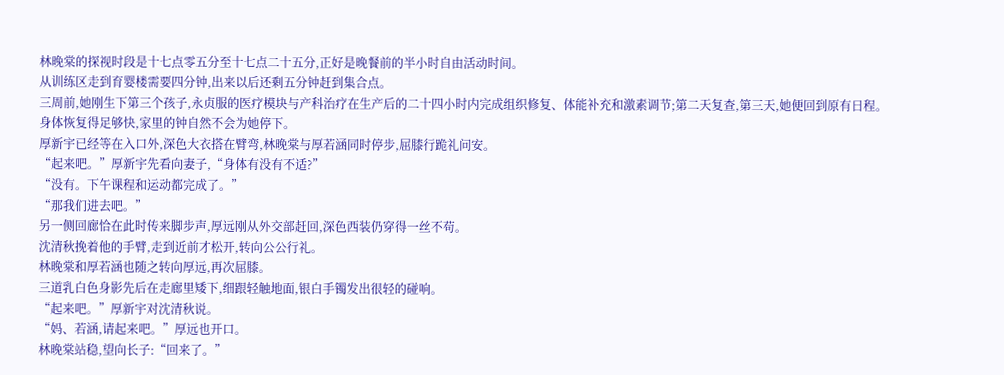林晚棠的探视时段是十七点零五分至十七点二十五分,正好是晚餐前的半小时自由活动时间。
从训练区走到育婴楼需要四分钟,出来以后还剩五分钟赶到集合点。
三周前,她刚生下第三个孩子,永贞服的医疗模块与产科治疗在生产后的二十四小时内完成组织修复、体能补充和激素调节;第二天复查,第三天,她便回到原有日程。
身体恢复得足够快,家里的钟自然不会为她停下。
厚新宇已经等在入口外,深色大衣搭在臂弯,林晚棠与厚若涵同时停步,屈膝行跪礼问安。
“起来吧。”厚新宇先看向妻子,“身体有没有不适?”
“没有。下午课程和运动都完成了。”
“那我们进去吧。”
另一侧回廊恰在此时传来脚步声,厚远刚从外交部赶回,深色西装仍穿得一丝不苟。
沈清秋挽着他的手臂,走到近前才松开,转向公公行礼。
林晚棠和厚若涵也随之转向厚远,再次屈膝。
三道乳白色身影先后在走廊里矮下,细跟轻触地面,银白手镯发出很轻的碰响。
“起来吧。”厚新宇对沈清秋说。
“妈、若涵,请起来吧。”厚远也开口。
林晚棠站稳,望向长子:“回来了。”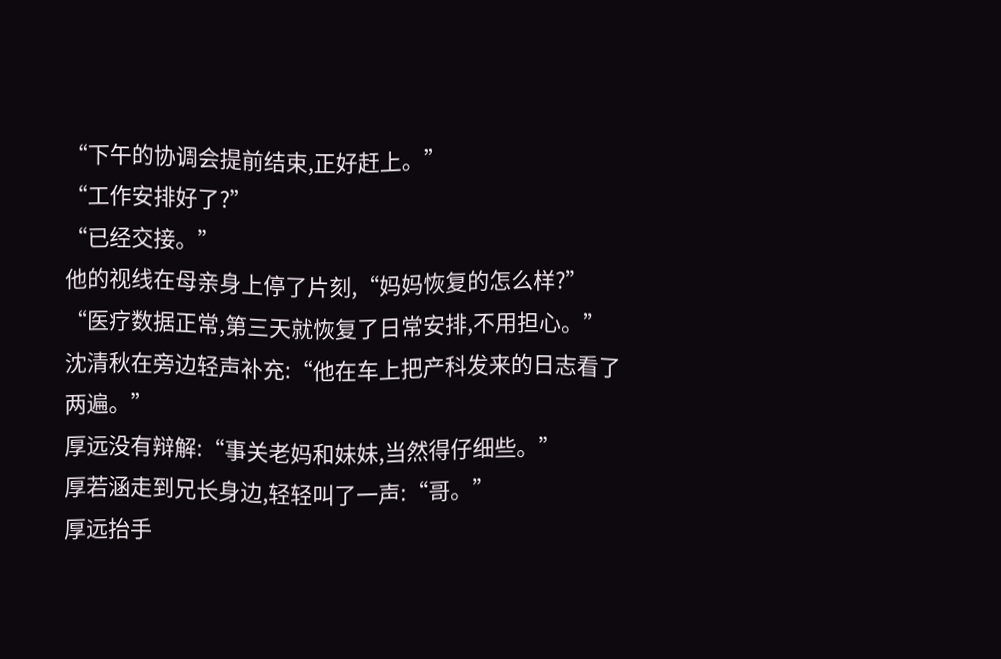“下午的协调会提前结束,正好赶上。”
“工作安排好了?”
“已经交接。”
他的视线在母亲身上停了片刻,“妈妈恢复的怎么样?”
“医疗数据正常,第三天就恢复了日常安排,不用担心。”
沈清秋在旁边轻声补充:“他在车上把产科发来的日志看了两遍。”
厚远没有辩解:“事关老妈和妹妹,当然得仔细些。”
厚若涵走到兄长身边,轻轻叫了一声:“哥。”
厚远抬手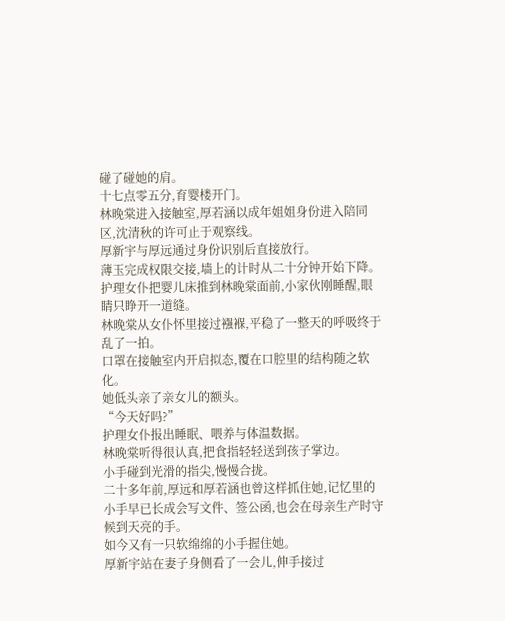碰了碰她的肩。
十七点零五分,育婴楼开门。
林晚棠进入接触室,厚若涵以成年姐姐身份进入陪同区,沈清秋的许可止于观察线。
厚新宇与厚远通过身份识别后直接放行。
薄玉完成权限交接,墙上的计时从二十分钟开始下降。
护理女仆把婴儿床推到林晚棠面前,小家伙刚睡醒,眼睛只睁开一道缝。
林晚棠从女仆怀里接过襁褓,平稳了一整天的呼吸终于乱了一拍。
口罩在接触室内开启拟态,覆在口腔里的结构随之软化。
她低头亲了亲女儿的额头。
“今天好吗?”
护理女仆报出睡眠、喂养与体温数据。
林晚棠听得很认真,把食指轻轻送到孩子掌边。
小手碰到光滑的指尖,慢慢合拢。
二十多年前,厚远和厚若涵也曾这样抓住她,记忆里的小手早已长成会写文件、签公函,也会在母亲生产时守候到天亮的手。
如今又有一只软绵绵的小手握住她。
厚新宇站在妻子身侧看了一会儿,伸手接过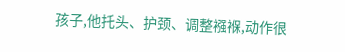孩子,他托头、护颈、调整襁褓,动作很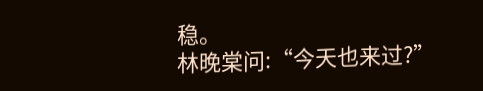稳。
林晚棠问:“今天也来过?”